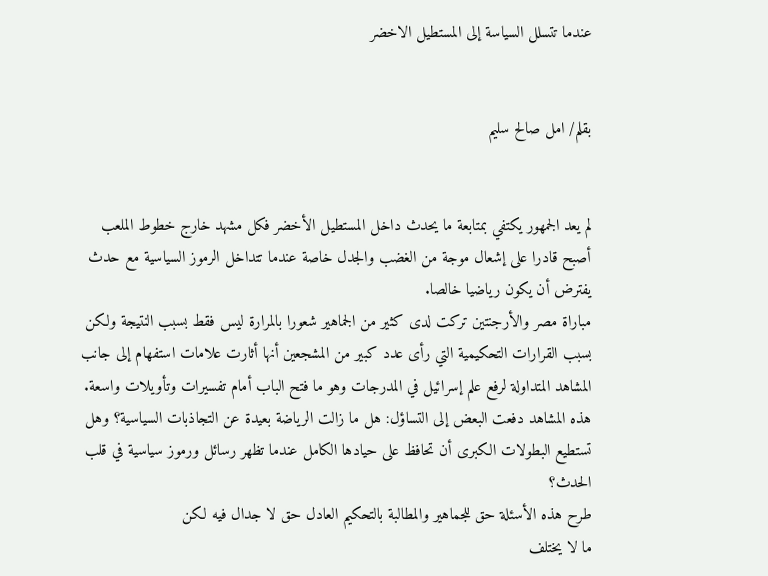عندما تتسلل السياسة إلى المستطيل الاخضر


بقلم/ امل صالح سليم


لم يعد الجمهور يكتفي بمتابعة ما يحدث داخل المستطيل الأخضر فكل مشهد خارج خطوط الملعب أصبح قادرا على إشعال موجة من الغضب والجدل خاصة عندما تتداخل الرموز السياسية مع حدث يفترض أن يكون رياضيا خالصا.
مباراة مصر والأرجنتين تركت لدى كثير من الجماهير شعورا بالمرارة ليس فقط بسبب النتيجة ولكن بسبب القرارات التحكيمية التي رأى عدد كبير من المشجعين أنها أثارت علامات استفهام إلى جانب المشاهد المتداولة لرفع علم إسرائيل في المدرجات وهو ما فتح الباب أمام تفسيرات وتأويلات واسعة.
هذه المشاهد دفعت البعض إلى التساؤل: هل ما زالت الرياضة بعيدة عن التجاذبات السياسية؟ وهل تستطيع البطولات الكبرى أن تحافظ على حيادها الكامل عندما تظهر رسائل ورموز سياسية في قلب الحدث؟
طرح هذه الأسئلة حق للجماهير والمطالبة بالتحكيم العادل حق لا جدال فيه لكن
ما لا يختلف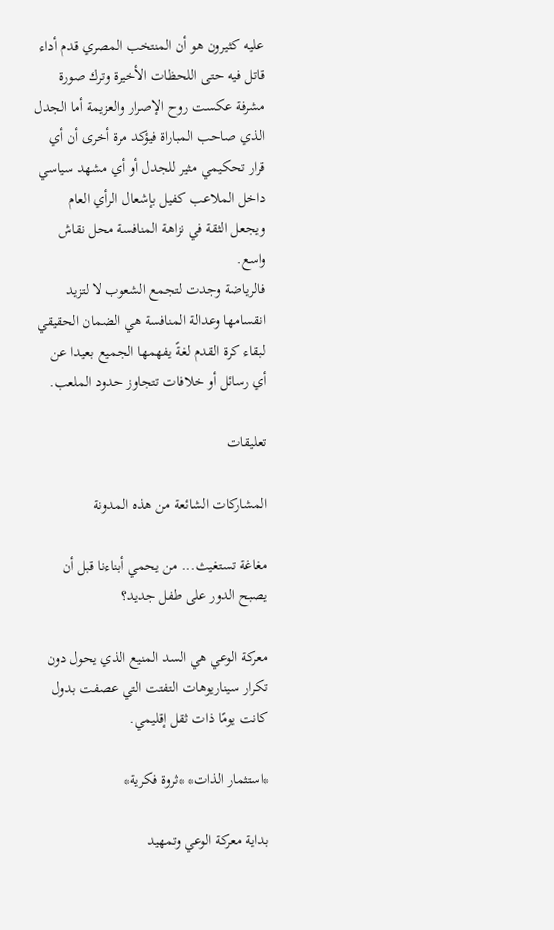عليه كثيرون هو أن المنتخب المصري قدم أداء قاتل فيه حتى اللحظات الأخيرة وترك صورة مشرفة عكست روح الإصرار والعزيمة أما الجدل الذي صاحب المباراة فيؤكد مرة أخرى أن أي قرار تحكيمي مثير للجدل أو أي مشهد سياسي داخل الملاعب كفيل بإشعال الرأي العام ويجعل الثقة في نزاهة المنافسة محل نقاش واسع.
فالرياضة وجدت لتجمع الشعوب لا لتزيد انقسامها وعدالة المنافسة هي الضمان الحقيقي لبقاء كرة القدم لغةً يفهمها الجميع بعيدا عن أي رسائل أو خلافات تتجاوز حدود الملعب.

تعليقات

المشاركات الشائعة من هذه المدونة

مغاغة تستغيث... من يحمي أبناءنا قبل أن يصبح الدور على طفل جديد؟

معركة الوعي هي السد المنيع الذي يحول دون تكرار سيناريوهات التفتت التي عصفت بدول كانت يومًا ذات ثقل إقليمي.

*استثمار الذات* *ثروة فكرية*

بداية معركة الوعي وتمهيد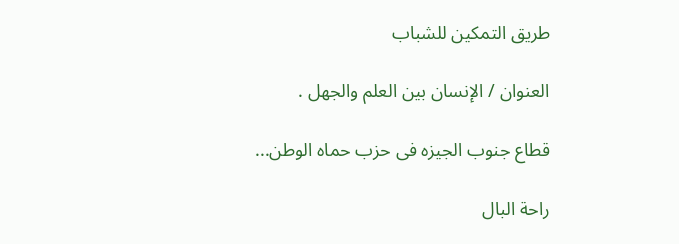طريق التمكين للشباب

العنوان / الإنسان بين العلم والجهل .

قطاع جنوب الجيزه فى حزب حماه الوطن...

راحة البال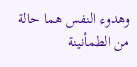وهدوء النفس هما حالة من الطمأنينة